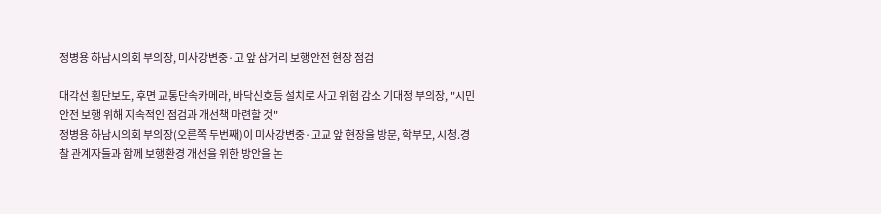정병용 하남시의회 부의장, 미사강변중·고 앞 삼거리 보행안전 현장 점검

대각선 횡단보도, 후면 교통단속카메라, 바닥신호등 설치로 사고 위험 감소 기대정 부의장, "시민 안전 보행 위해 지속적인 점검과 개선책 마련할 것"
정병용 하남시의회 부의장(오른쪽 두번째)이 미사강변중·고교 앞 현장을 방문, 학부모, 시청.경찰 관계자들과 함께 보행환경 개선을 위한 방안을 논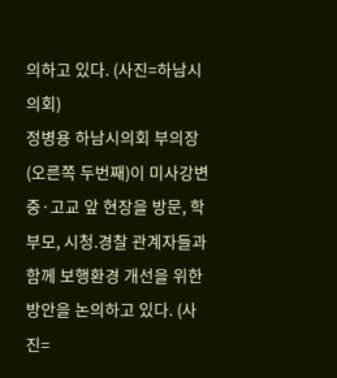의하고 있다. (사진=하남시의회)
정병용 하남시의회 부의장(오른쪽 두번째)이 미사강변중·고교 앞 현장을 방문, 학부모, 시청.경찰 관계자들과 함께 보행환경 개선을 위한 방안을 논의하고 있다. (사진=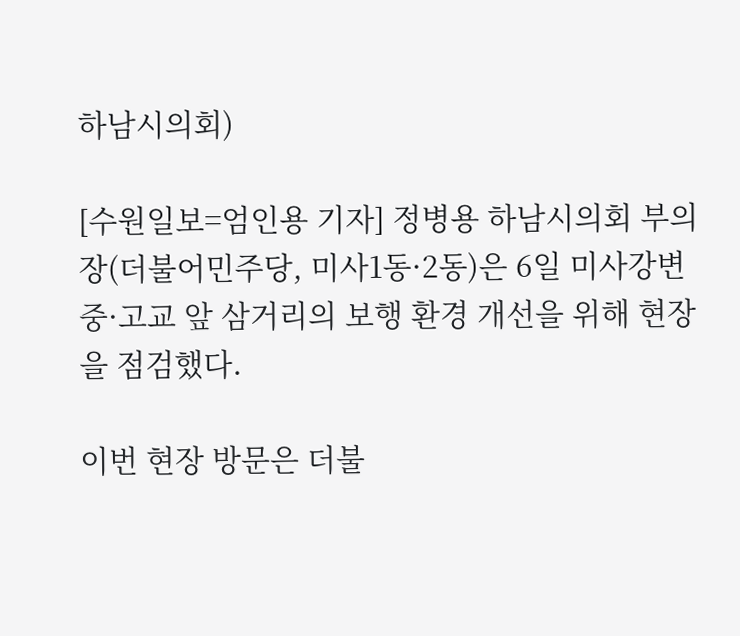하남시의회)

[수원일보=엄인용 기자] 정병용 하남시의회 부의장(더불어민주당, 미사1동·2동)은 6일 미사강변중·고교 앞 삼거리의 보행 환경 개선을 위해 현장을 점검했다.

이번 현장 방문은 더불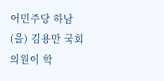어민주당 하남(을) 김용만 국회의원이 학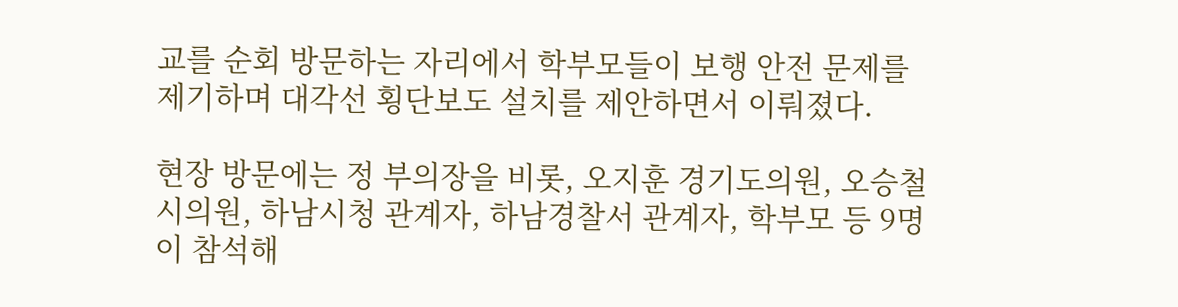교를 순회 방문하는 자리에서 학부모들이 보행 안전 문제를 제기하며 대각선 횡단보도 설치를 제안하면서 이뤄졌다.

현장 방문에는 정 부의장을 비롯, 오지훈 경기도의원, 오승철 시의원, 하남시청 관계자, 하남경찰서 관계자, 학부모 등 9명이 참석해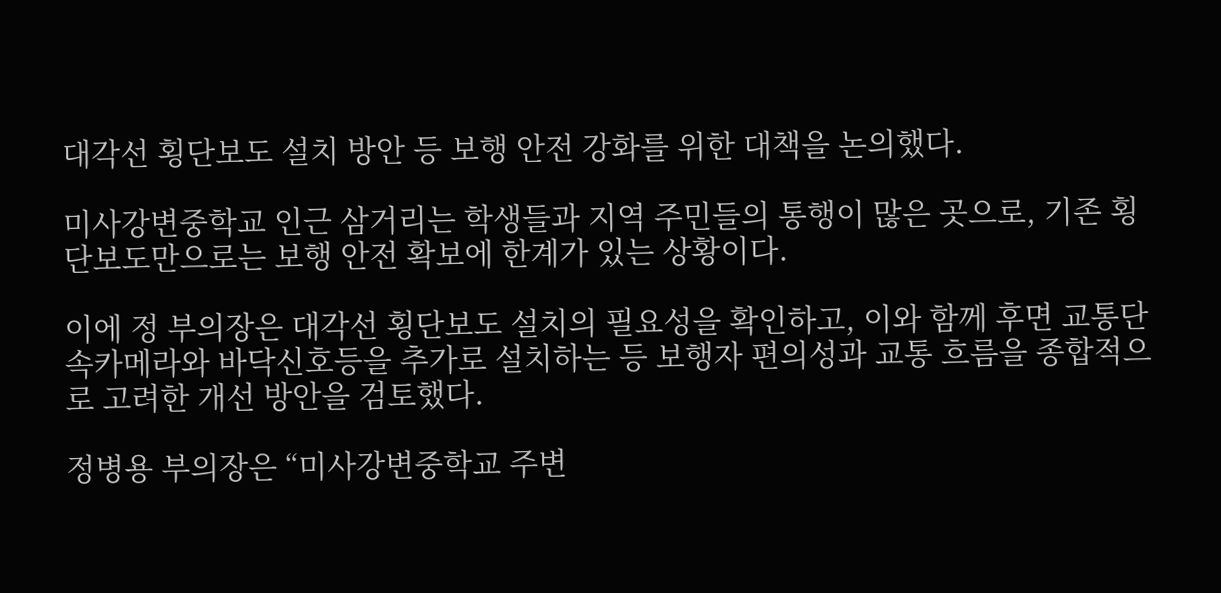대각선 횡단보도 설치 방안 등 보행 안전 강화를 위한 대책을 논의했다.

미사강변중학교 인근 삼거리는 학생들과 지역 주민들의 통행이 많은 곳으로, 기존 횡단보도만으로는 보행 안전 확보에 한계가 있는 상황이다.

이에 정 부의장은 대각선 횡단보도 설치의 필요성을 확인하고, 이와 함께 후면 교통단속카메라와 바닥신호등을 추가로 설치하는 등 보행자 편의성과 교통 흐름을 종합적으로 고려한 개선 방안을 검토했다.

정병용 부의장은 “미사강변중학교 주변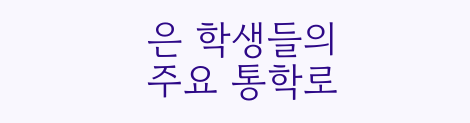은 학생들의 주요 통학로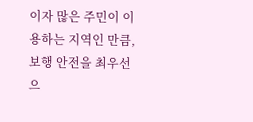이자 많은 주민이 이용하는 지역인 만큼, 보행 안전을 최우선으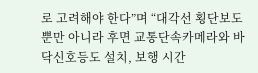로 고려해야 한다”며 “대각선 횡단보도뿐만 아니라 후면 교통단속카메라와 바닥신호등도 설치, 보행 시간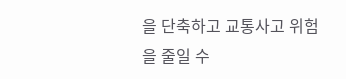을 단축하고 교통사고 위험을 줄일 수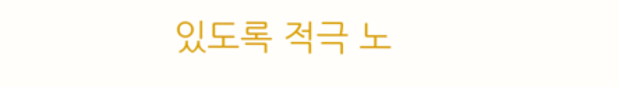있도록 적극 노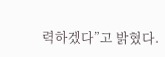력하겠다”고 밝혔다.